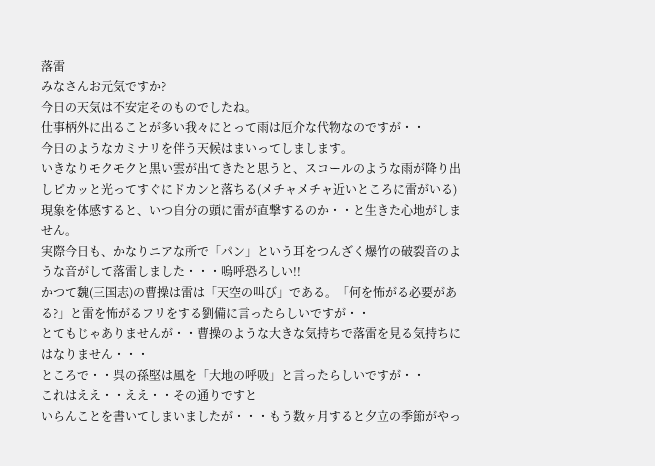落雷
みなさんお元気ですか?
今日の天気は不安定そのものでしたね。
仕事柄外に出ることが多い我々にとって雨は厄介な代物なのですが・・
今日のようなカミナリを伴う天候はまいってしまします。
いきなりモクモクと黒い雲が出てきたと思うと、スコールのような雨が降り出しピカッと光ってすぐにドカンと落ちる(メチャメチャ近いところに雷がいる)現象を体感すると、いつ自分の頭に雷が直撃するのか・・と生きた心地がしません。
実際今日も、かなりニアな所で「パン」という耳をつんざく爆竹の破裂音のような音がして落雷しました・・・嗚呼恐ろしい!!
かつて魏(三国志)の曹操は雷は「天空の叫び」である。「何を怖がる必要がある?」と雷を怖がるフリをする劉備に言ったらしいですが・・
とてもじゃありませんが・・曹操のような大きな気持ちで落雷を見る気持ちにはなりません・・・
ところで・・呉の孫堅は風を「大地の呼吸」と言ったらしいですが・・
これはええ・・ええ・・その通りですと
いらんことを書いてしまいましたが・・・もう数ヶ月すると夕立の季節がやっ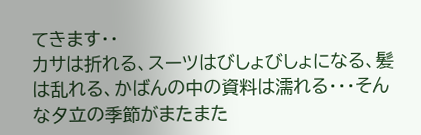てきます・・
カサは折れる、スーツはびしょびしょになる、髪は乱れる、かばんの中の資料は濡れる・・・そんな夕立の季節がまたまた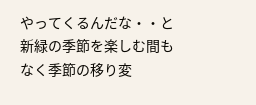やってくるんだな・・と新緑の季節を楽しむ間もなく季節の移り変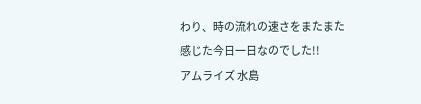わり、時の流れの速さをまたまた感じた今日一日なのでした!!
アムライズ 水島